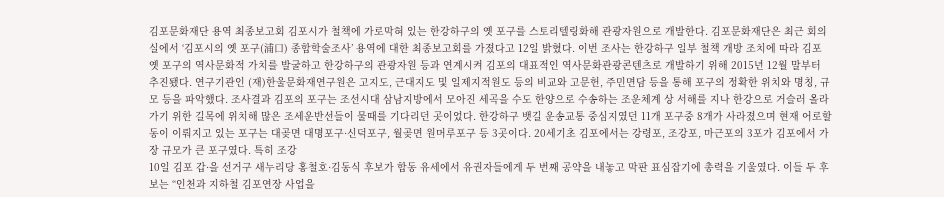김포문화재단 용역 최종보고회 김포시가 철책에 가로막혀 있는 한강하구의 옛 포구를 스토리텔링화해 관광자원으로 개발한다. 김포문화재단은 최근 회의실에서 ‘김포시의 옛 포구(浦口) 종합학술조사’ 용역에 대한 최종보고회를 가졌다고 12일 밝혔다. 이번 조사는 한강하구 일부 철책 개방 조치에 따라 김포 옛 포구의 역사문화적 가치를 발굴하고 한강하구의 관광자원 등과 연계시켜 김포의 대표적인 역사문화관광콘텐츠로 개발하기 위해 2015년 12월 말부터 추진됐다. 연구기관인 (재)한울문화재연구원은 고지도, 근대지도 및 일제지적원도 등의 비교와 고문헌, 주민면담 등을 통해 포구의 정확한 위치와 명칭, 규모 등을 파악했다. 조사결과 김포의 포구는 조선시대 삼남지방에서 모아진 세곡을 수도 한양으로 수송하는 조운체계 상 서해를 지나 한강으로 거슬러 올라가기 위한 길목에 위치해 많은 조세운반선들이 물때를 기다리던 곳이었다. 한강하구 뱃길 운송교통 중심지였던 11개 포구중 8개가 사라졌으며 현재 어로할동이 이뤄지고 있는 포구는 대곶면 대명포구·신덕포구, 월곶면 원머루포구 등 3곳이다. 20세기초 김포에서는 강령포, 조강포, 마근포의 3포가 김포에서 가장 규모가 큰 포구였다. 특히 조강
10일 김포 갑·을 선거구 새누리당 홍철호·김동식 후보가 합동 유세에서 유권자들에게 두 번째 공약을 내놓고 막판 표심잡기에 총력을 기울였다. 이들 두 후보는 “인천과 지하철 김포연장 사업을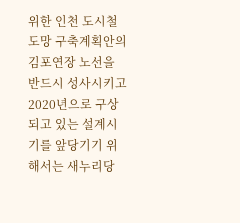위한 인천 도시철도망 구축계획안의 김포연장 노선을 반드시 성사시키고 2020년으로 구상되고 있는 설계시기를 앞당기기 위해서는 새누리당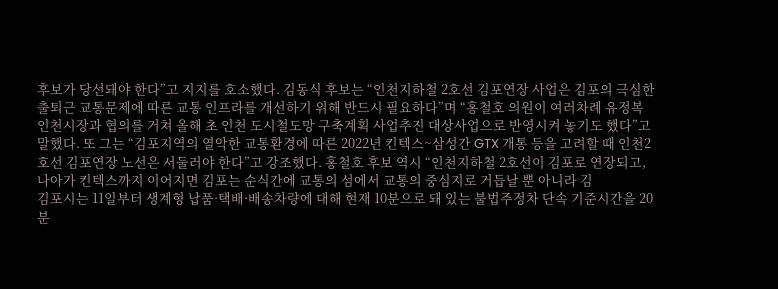후보가 당선돼야 한다”고 지지를 호소했다. 김동식 후보는 “인천지하철 2호선 김포연장 사업은 김포의 극심한 출퇴근 교통문제에 따른 교통 인프라를 개선하기 위해 반드시 필요하다”며 “홍철호 의원이 여러차례 유정복 인천시장과 협의를 거쳐 올해 초 인천 도시철도망 구축계획 사업추진 대상사업으로 반영시켜 놓기도 했다”고 말했다. 또 그는 “김포지역의 열악한 교통환경에 따른 2022년 킨텍스~삼성간 GTX 개통 등을 고려할 때 인천2호선 김포연장 노선은 서둘러야 한다”고 강조했다. 홍철호 후보 역시 “인천지하철 2호선이 김포로 연장되고, 나아가 킨텍스까지 이어지면 김포는 순식간에 교통의 섬에서 교통의 중심지로 거듭날 뿐 아니라 김
김포시는 11일부터 생계형 납품·택배·배송차량에 대해 현재 10분으로 돼 있는 불법주정차 단속 기준시간을 20분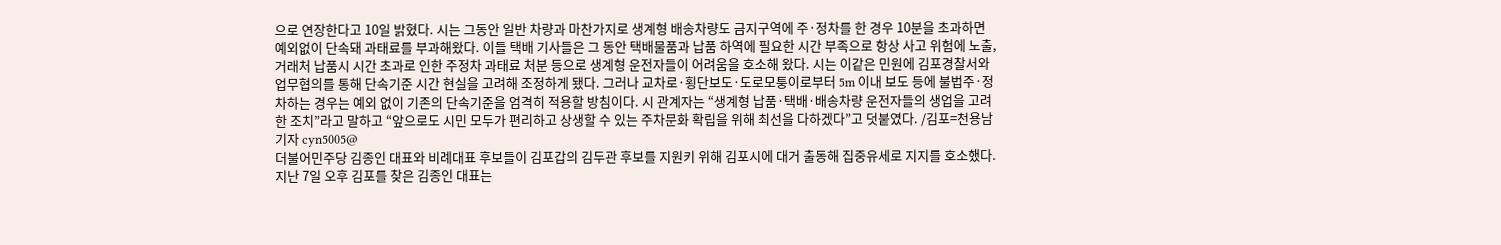으로 연장한다고 10일 밝혔다. 시는 그동안 일반 차량과 마찬가지로 생계형 배송차량도 금지구역에 주·정차를 한 경우 10분을 초과하면 예외없이 단속돼 과태료를 부과해왔다. 이들 택배 기사들은 그 동안 택배물품과 납품 하역에 필요한 시간 부족으로 항상 사고 위험에 노출, 거래처 납품시 시간 초과로 인한 주정차 과태료 처분 등으로 생계형 운전자들이 어려움을 호소해 왔다. 시는 이같은 민원에 김포경찰서와 업무협의를 통해 단속기준 시간 현실을 고려해 조정하게 됐다. 그러나 교차로·횡단보도·도로모퉁이로부터 5m 이내 보도 등에 불법주·정차하는 경우는 예외 없이 기존의 단속기준을 엄격히 적용할 방침이다. 시 관계자는 “생계형 납품·택배·배송차량 운전자들의 생업을 고려한 조치”라고 말하고 “앞으로도 시민 모두가 편리하고 상생할 수 있는 주차문화 확립을 위해 최선을 다하겠다”고 덧붙였다. /김포=천용남기자 cyn5005@
더불어민주당 김종인 대표와 비례대표 후보들이 김포갑의 김두관 후보를 지원키 위해 김포시에 대거 출동해 집중유세로 지지를 호소했다. 지난 7일 오후 김포를 찾은 김종인 대표는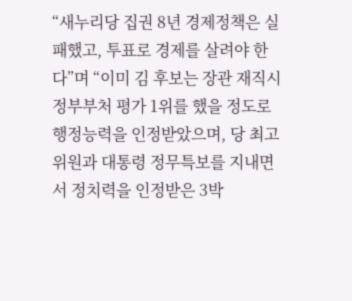“새누리당 집권 8년 경제정책은 실패했고, 투표로 경제를 살려야 한다”며 “이미 김 후보는 장관 재직시 정부부처 평가 1위를 했을 정도로 행정능력을 인정받았으며, 당 최고위원과 대통령 정무특보를 지내면서 정치력을 인정받은 3박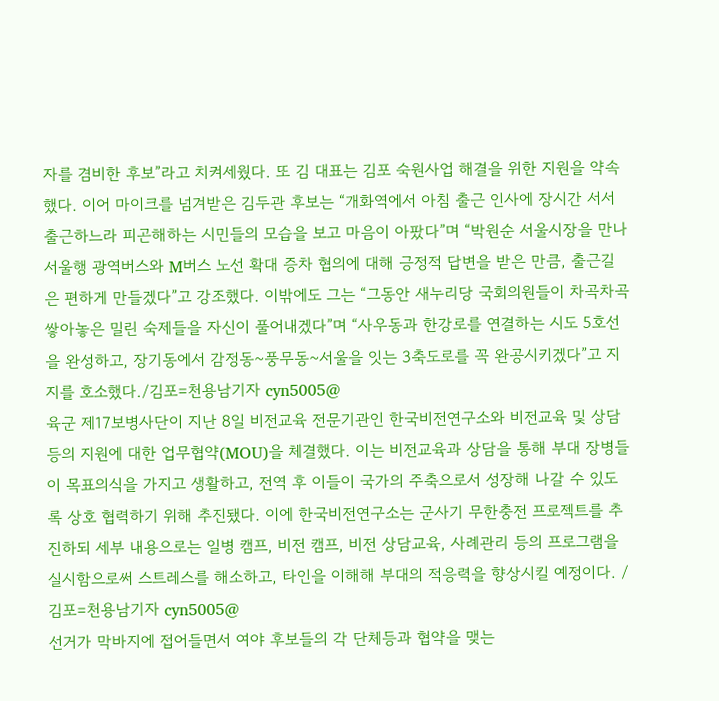자를 겸비한 후보”라고 치켜세웠다. 또 김 대표는 김포 숙원사업 해결을 위한 지원을 약속했다. 이어 마이크를 넘겨받은 김두관 후보는 “개화역에서 아침 출근 인사에 장시간 서서 출근하느라 피곤해하는 시민들의 모습을 보고 마음이 아팠다”며 “박원순 서울시장을 만나 서울행 광역버스와 M버스 노선 확대 증차 협의에 대해 긍정적 답변을 받은 만큼, 출근길은 편하게 만들겠다”고 강조했다. 이밖에도 그는 “그동안 새누리당 국회의원들이 차곡차곡 쌓아놓은 밀린 숙제들을 자신이 풀어내겠다”며 “사우동과 한강로를 연결하는 시도 5호선을 완성하고, 장기동에서 감정동~풍무동~서울을 잇는 3축도로를 꼭 완공시키겠다”고 지지를 호소했다./김포=천용남기자 cyn5005@
육군 제17보병사단이 지난 8일 비전교육 전문기관인 한국비전연구소와 비전교육 및 상담 등의 지원에 대한 업무협약(MOU)을 체결했다. 이는 비전교육과 상담을 통해 부대 장병들이 목표의식을 가지고 생활하고, 전역 후 이들이 국가의 주축으로서 성장해 나갈 수 있도록 상호 협력하기 위해 추진됐다. 이에 한국비전연구소는 군사기 무한충전 프로젝트를 추진하되 세부 내용으로는 일병 캠프, 비전 캠프, 비전 상담교육, 사례관리 등의 프로그램을 실시함으로써 스트레스를 해소하고, 타인을 이해해 부대의 적응력을 향상시킬 예정이다. /김포=천용남기자 cyn5005@
선거가 막바지에 접어들면서 여야 후보들의 각 단체등과 협약을 맺는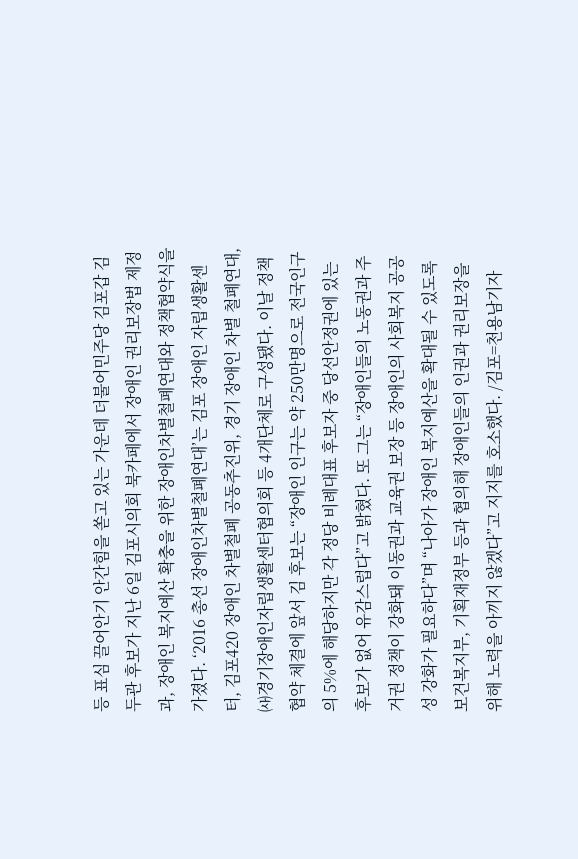등 표심 끌어안기 안간힘을 쏟고 있는 가운데 더불어민주당 김포갑 김두관 후보가 지난 6일 김포시의회 북카페에서 장애인 권리보장법 제정과, 장애인 복지예산 확충을 위한 장애인차별철폐연대와 정책협약식을 가졌다. ‘2016 총선 장애인차별철폐연대’는 김포 장애인 자립생활센터, 김포420 장애인 차별철폐 공동추진위, 경기 장애인 차별 철폐연대, ㈔경기장애인자립생활센터협의회 등 4개단체로 구성됐다. 이날 정책협약 체결에 앞서 김 후보는 “장애인 인구는 약 250만명으로 전국인구의 5%에 해당하지만 각 정당 비례대표 후보자 중 당선안정권에 있는 후보가 없어 유감스럽다”고 밝혔다. 또 그는 “장애인들의 노동권과 주거권 정책이 강화돼 이동권과 교육권 보장 등 장애인의 사회복지 공공성 강화가 필요하다”며 “나아가 장애인 복지예산을 확대될 수 있도록 보건복지부, 기획재정부 등과 협의해 장애인들의 인권과 권리보장을 위해 노력을 아끼지 않겠다”고 지지를 호소했다. /김포=천용남기자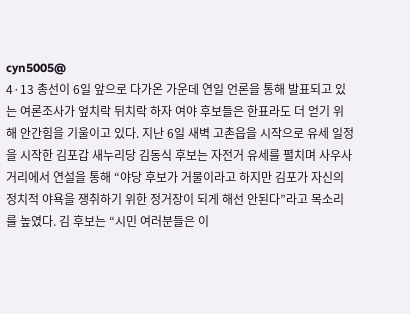cyn5005@
4·13 총선이 6일 앞으로 다가온 가운데 연일 언론을 통해 발표되고 있는 여론조사가 엎치락 뒤치락 하자 여야 후보들은 한표라도 더 얻기 위해 안간힘을 기울이고 있다. 지난 6일 새벽 고촌읍을 시작으로 유세 일정을 시작한 김포갑 새누리당 김동식 후보는 자전거 유세를 펼치며 사우사거리에서 연설을 통해 “야당 후보가 거물이라고 하지만 김포가 자신의 정치적 야욕을 쟁취하기 위한 정거장이 되게 해선 안된다”라고 목소리를 높였다. 김 후보는 “시민 여러분들은 이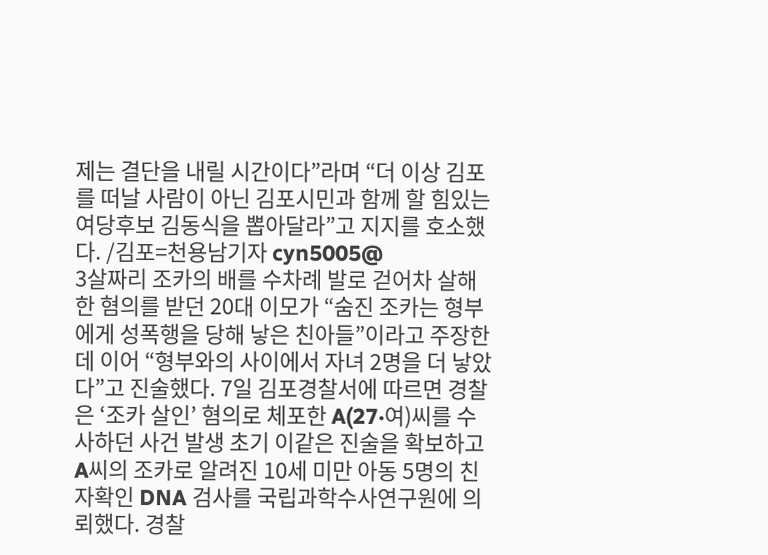제는 결단을 내릴 시간이다”라며 “더 이상 김포를 떠날 사람이 아닌 김포시민과 함께 할 힘있는 여당후보 김동식을 뽑아달라”고 지지를 호소했다. /김포=천용남기자 cyn5005@
3살짜리 조카의 배를 수차례 발로 걷어차 살해한 혐의를 받던 20대 이모가 “숨진 조카는 형부에게 성폭행을 당해 낳은 친아들”이라고 주장한 데 이어 “형부와의 사이에서 자녀 2명을 더 낳았다”고 진술했다. 7일 김포경찰서에 따르면 경찰은 ‘조카 살인’ 혐의로 체포한 A(27·여)씨를 수사하던 사건 발생 초기 이같은 진술을 확보하고 A씨의 조카로 알려진 10세 미만 아동 5명의 친자확인 DNA 검사를 국립과학수사연구원에 의뢰했다. 경찰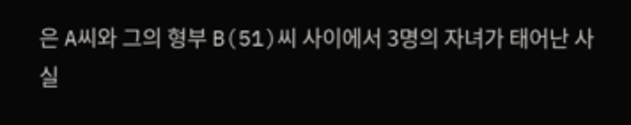은 A씨와 그의 형부 B(51)씨 사이에서 3명의 자녀가 태어난 사실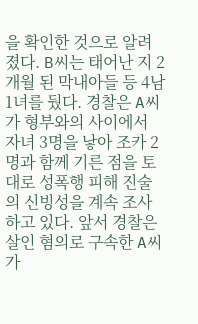을 확인한 것으로 알려졌다. B씨는 태어난 지 2개월 된 막내아들 등 4남 1녀를 뒀다. 경찰은 A씨가 형부와의 사이에서 자녀 3명을 낳아 조카 2명과 함께 기른 점을 토대로 성폭행 피해 진술의 신빙성을 계속 조사하고 있다. 앞서 경찰은 살인 혐의로 구속한 A씨가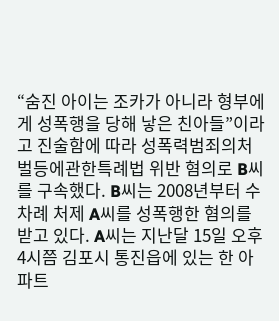“숨진 아이는 조카가 아니라 형부에게 성폭행을 당해 낳은 친아들”이라고 진술함에 따라 성폭력범죄의처벌등에관한특례법 위반 혐의로 B씨를 구속했다. B씨는 2008년부터 수차례 처제 A씨를 성폭행한 혐의를 받고 있다. A씨는 지난달 15일 오후 4시쯤 김포시 통진읍에 있는 한 아파트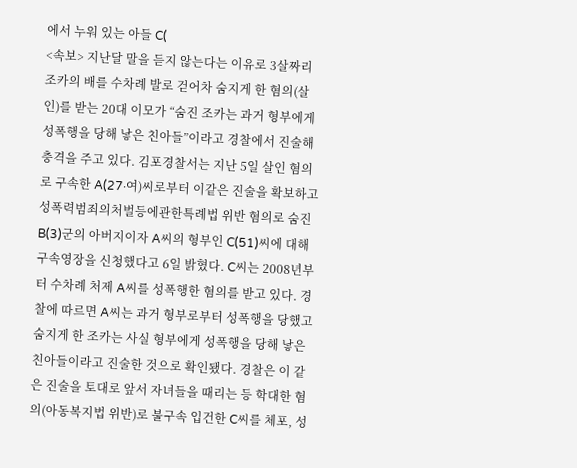에서 누워 있는 아들 C(
<속보> 지난달 말을 듣지 않는다는 이유로 3살짜리 조카의 배를 수차례 발로 걷어차 숨지게 한 혐의(살인)를 받는 20대 이모가 “숨진 조카는 과거 형부에게 성폭행을 당해 낳은 친아들”이라고 경찰에서 진술해 충격을 주고 있다. 김포경찰서는 지난 5일 살인 혐의로 구속한 A(27·여)씨로부터 이같은 진술을 확보하고 성폭력범죄의처벌등에관한특례법 위반 혐의로 숨진 B(3)군의 아버지이자 A씨의 형부인 C(51)씨에 대해 구속영장을 신청했다고 6일 밝혔다. C씨는 2008년부터 수차례 처제 A씨를 성폭행한 혐의를 받고 있다. 경찰에 따르면 A씨는 과거 형부로부터 성폭행을 당했고 숨지게 한 조카는 사실 형부에게 성폭행을 당해 낳은 친아들이라고 진술한 것으로 확인됐다. 경찰은 이 같은 진술을 토대로 앞서 자녀들을 때리는 등 학대한 혐의(아동복지법 위반)로 불구속 입건한 C씨를 체포, 성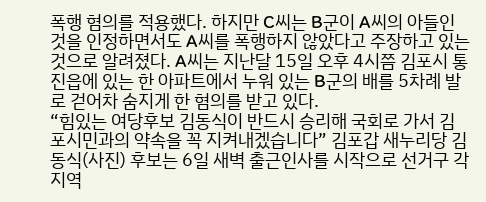폭행 혐의를 적용했다. 하지만 C씨는 B군이 A씨의 아들인 것을 인정하면서도 A씨를 폭행하지 않았다고 주장하고 있는 것으로 알려졌다. A씨는 지난달 15일 오후 4시쯤 김포시 통진읍에 있는 한 아파트에서 누워 있는 B군의 배를 5차례 발로 걷어차 숨지게 한 혐의를 받고 있다.
“힘있는 여당후보 김동식이 반드시 승리해 국회로 가서 김포시민과의 약속을 꼭 지켜내겠습니다” 김포갑 새누리당 김동식(사진) 후보는 6일 새벽 출근인사를 시작으로 선거구 각 지역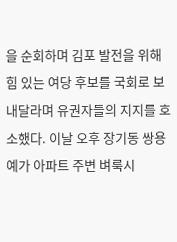을 순회하며 김포 발전을 위해 힘 있는 여당 후보를 국회로 보내달라며 유권자들의 지지를 호소했다. 이날 오후 장기동 쌍용예가 아파트 주변 벼룩시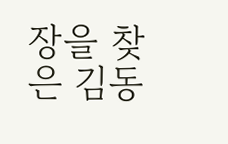장을 찾은 김동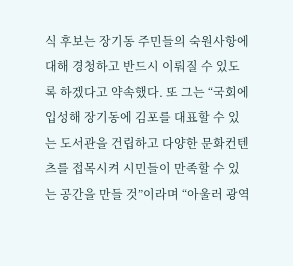식 후보는 장기동 주민들의 숙원사항에 대해 경청하고 반드시 이뤄질 수 있도록 하겠다고 약속했다. 또 그는 “국회에 입성해 장기동에 김포를 대표할 수 있는 도서관을 건립하고 다양한 문화컨텐츠를 접목시켜 시민들이 만족할 수 있는 공간을 만들 것”이라며 “아울러 광역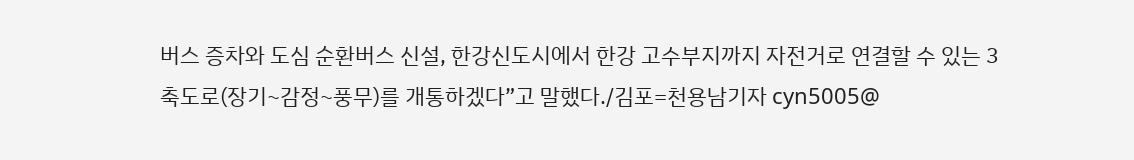버스 증차와 도심 순환버스 신설, 한강신도시에서 한강 고수부지까지 자전거로 연결할 수 있는 3축도로(장기~감정~풍무)를 개통하겠다”고 말했다./김포=천용남기자 cyn5005@